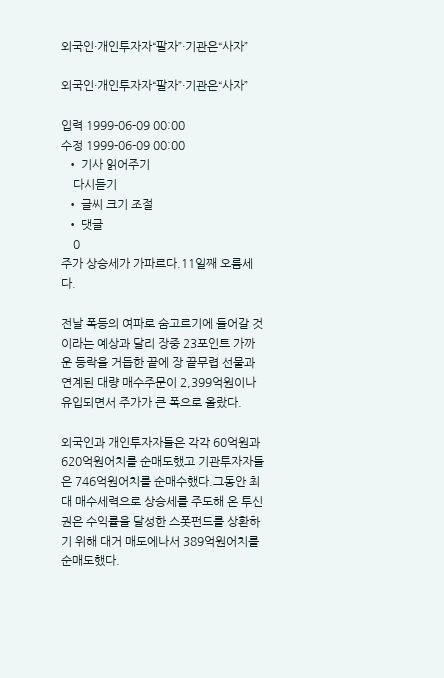외국인·개인투자자“팔자”·기관은“사자”

외국인·개인투자자“팔자”·기관은“사자”

입력 1999-06-09 00:00
수정 1999-06-09 00:00
  • 기사 읽어주기
    다시듣기
  • 글씨 크기 조절
  • 댓글
    0
주가 상승세가 가파르다.11일째 오름세다.

전날 폭등의 여파로 숨고르기에 들어갈 것이라는 예상과 달리 장중 23포인트 가까운 등락을 거듭한 끝에 장 끝무렵 선물과 연계된 대량 매수주문이 2,399억원이나 유입되면서 주가가 큰 폭으로 올랐다.

외국인과 개인투자자들은 각각 60억원과 620억원어치를 순매도했고 기관투자자들은 746억원어치를 순매수했다.그동안 최대 매수세력으로 상승세를 주도해 온 투신권은 수익률을 달성한 스폿펀드를 상환하기 위해 대거 매도에나서 389억원어치를 순매도했다.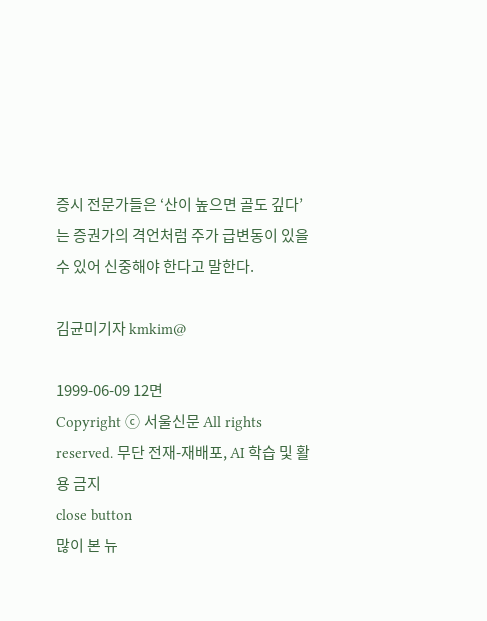증시 전문가들은 ‘산이 높으면 골도 깊다’는 증권가의 격언처럼 주가 급변동이 있을 수 있어 신중해야 한다고 말한다.

김균미기자 kmkim@

1999-06-09 12면
Copyright ⓒ 서울신문 All rights reserved. 무단 전재-재배포, AI 학습 및 활용 금지
close button
많이 본 뉴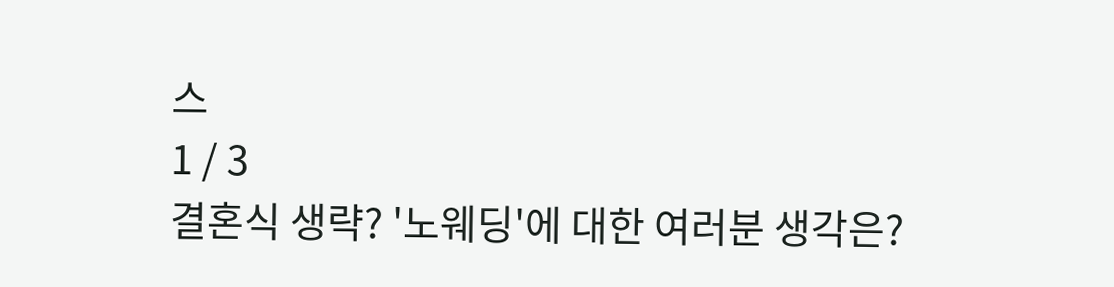스
1 / 3
결혼식 생략? '노웨딩'에 대한 여러분 생각은?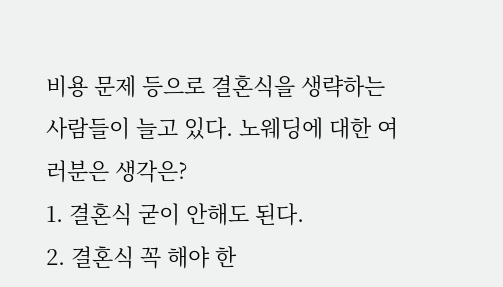비용 문제 등으로 결혼식을 생략하는 사람들이 늘고 있다. 노웨딩에 대한 여러분은 생각은?
1. 결혼식 굳이 안해도 된다.
2. 결혼식 꼭 해야 한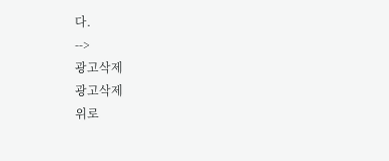다.
-->
광고삭제
광고삭제
위로